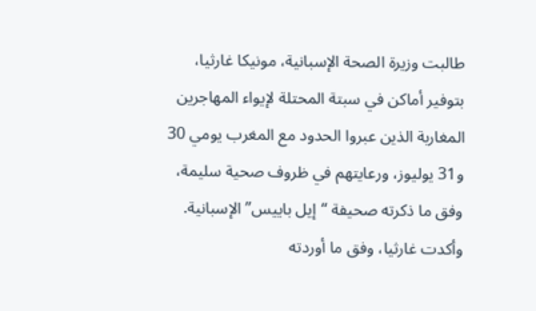طالبت وزيرة الصحة الإسبانية، مونيكا غارثيا، بتوفير أماكن في سبتة المحتلة لإيواء المهاجرين المغاربة الذين عبروا الحدود مع المغرب يومي 30 و31 يوليوز، ورعايتهم في ظروف صحية سليمة، وفق ما ذكرته صحيفة “إيل باييس” الإسبانية.
وأكدت غارثيا، وفق ما أوردته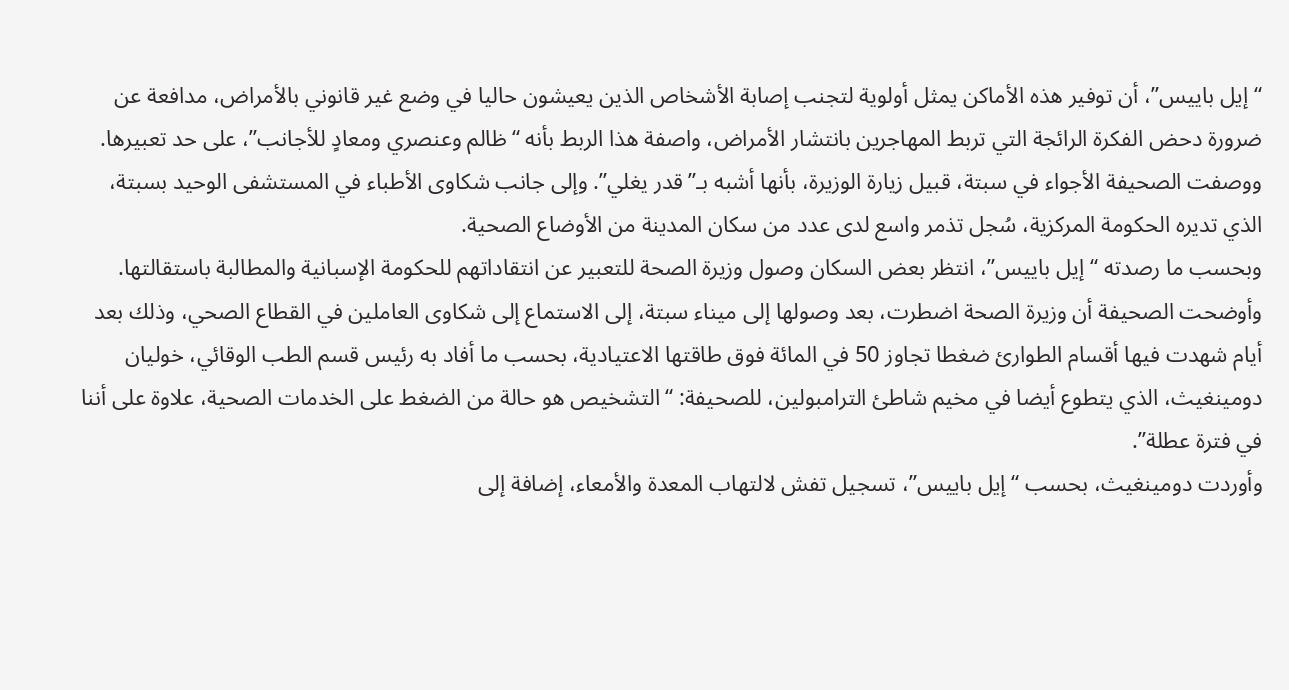“إيل باييس”، أن توفير هذه الأماكن يمثل أولوية لتجنب إصابة الأشخاص الذين يعيشون حاليا في وضع غير قانوني بالأمراض، مدافعة عن ضرورة دحض الفكرة الرائجة التي تربط المهاجرين بانتشار الأمراض، واصفة هذا الربط بأنه “ظالم وعنصري ومعادٍ للأجانب”، على حد تعبيرها.
ووصفت الصحيفة الأجواء في سبتة، قبيل زيارة الوزيرة، بأنها أشبه بـ”قدر يغلي”. وإلى جانب شكاوى الأطباء في المستشفى الوحيد بسبتة، الذي تديره الحكومة المركزية، سُجل تذمر واسع لدى عدد من سكان المدينة من الأوضاع الصحية.
وبحسب ما رصدته “إيل باييس”، انتظر بعض السكان وصول وزيرة الصحة للتعبير عن انتقاداتهم للحكومة الإسبانية والمطالبة باستقالتها.
وأوضحت الصحيفة أن وزيرة الصحة اضطرت، بعد وصولها إلى ميناء سبتة، إلى الاستماع إلى شكاوى العاملين في القطاع الصحي، وذلك بعد أيام شهدت فيها أقسام الطوارئ ضغطا تجاوز 50 في المائة فوق طاقتها الاعتيادية، بحسب ما أفاد به رئيس قسم الطب الوقائي، خوليان دومينغيث، الذي يتطوع أيضا في مخيم شاطئ الترامبولين، للصحيفة: “التشخيص هو حالة من الضغط على الخدمات الصحية، علاوة على أننا في فترة عطلة”.
وأوردت دومينغيث، بحسب “إيل باييس”، تسجيل تفش لالتهاب المعدة والأمعاء، إضافة إلى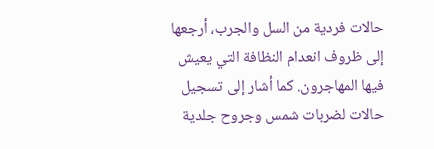حالات فردية من السل والجرب، أرجعها إلى ظروف انعدام النظافة التي يعيش فيها المهاجرون. كما أشار إلى تسجيل حالات لضربات شمس وجروح جلدية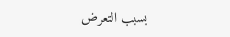بسبب التعرض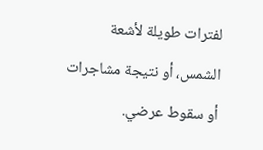لفترات طويلة لأشعة الشمس، أو نتيجة مشاجرات أو سقوط عرضي.